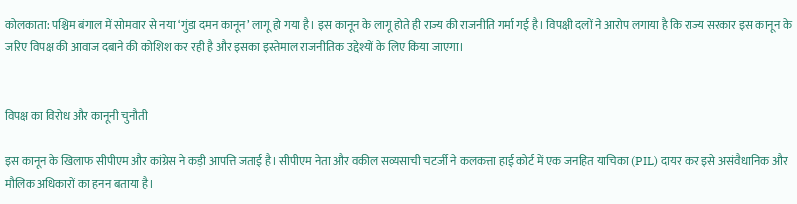कोलकाता: पश्चिम बंगाल में सोमवार से नया ‘गुंडा दमन कानून’ लागू हो गया है। इस कानून के लागू होते ही राज्य की राजनीति गर्मा गई है। विपक्षी दलों ने आरोप लगाया है कि राज्य सरकार इस कानून के जरिए विपक्ष की आवाज दबाने की कोशिश कर रही है और इसका इस्तेमाल राजनीतिक उद्देश्यों के लिए किया जाएगा।


विपक्ष का विरोध और कानूनी चुनौती

इस कानून के खिलाफ सीपीएम और कांग्रेस ने कड़ी आपत्ति जताई है। सीपीएम नेता और वकील सव्यसाची चटर्जी ने कलकत्ता हाई कोर्ट में एक जनहित याचिका (PIL) दायर कर इसे असंवैधानिक और मौलिक अधिकारों का हनन बताया है।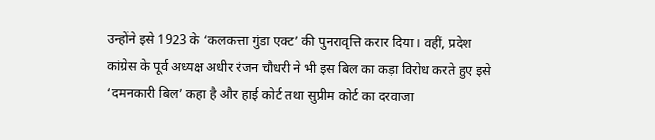उन्होंने इसे 1923 के ‘कलकत्ता गुंडा एक्ट’ की पुनरावृत्ति करार दिया। वहीं, प्रदेश कांग्रेस के पूर्व अध्यक्ष अधीर रंजन चौधरी ने भी इस बिल का कड़ा विरोध करते हुए इसे ‘दमनकारी बिल’ कहा है और हाई कोर्ट तथा सुप्रीम कोर्ट का दरवाजा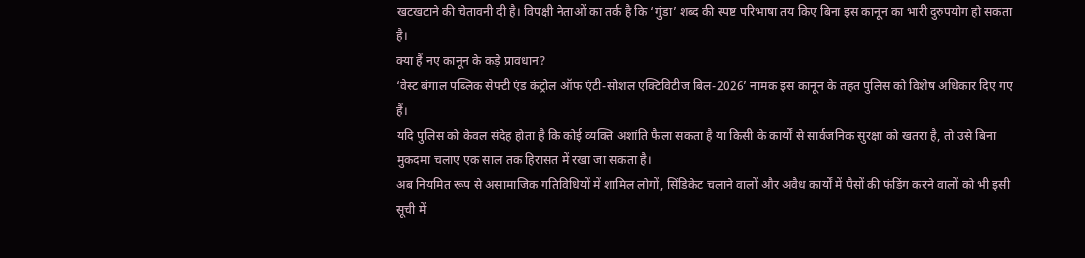खटखटाने की चेतावनी दी है। विपक्षी नेताओं का तर्क है कि ‘गुंडा’ शब्द की स्पष्ट परिभाषा तय किए बिना इस कानून का भारी दुरुपयोग हो सकता है।
क्या हैं नए कानून के कड़े प्रावधान?
‘वेस्ट बंगाल पब्लिक सेफ्टी एंड कंट्रोल ऑफ एंटी-सोशल एक्टिविटीज बिल-2026’ नामक इस कानून के तहत पुलिस को विशेष अधिकार दिए गए हैं।
यदि पुलिस को केवल संदेह होता है कि कोई व्यक्ति अशांति फैला सकता है या किसी के कार्यों से सार्वजनिक सुरक्षा को खतरा है, तो उसे बिना मुकदमा चलाए एक साल तक हिरासत में रखा जा सकता है।
अब नियमित रूप से असामाजिक गतिविधियों में शामिल लोगों, सिंडिकेट चलाने वालों और अवैध कार्यों में पैसों की फंडिंग करने वालों को भी इसी सूची में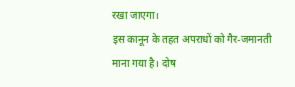रखा जाएगा।
इस कानून के तहत अपराधों को गैर-जमानती माना गया है। दोष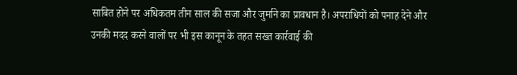साबित होने पर अधिकतम तीन साल की सजा और जुर्माने का प्रावधान है। अपराधियों को पनाह देने और उनकी मदद करने वालों पर भी इस कानून के तहत सख्त कार्रवाई की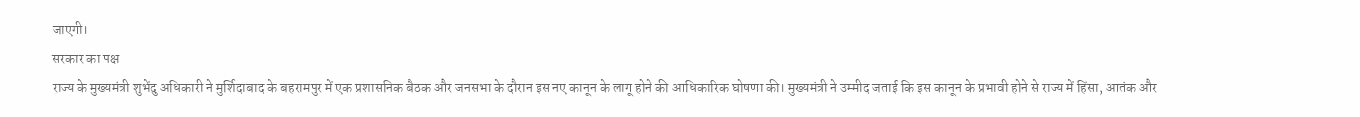जाएगी।
सरकार का पक्ष
राज्य के मुख्यमंत्री शुभेंदु अधिकारी ने मुर्शिदाबाद के बहरामपुर में एक प्रशासनिक बैठक और जनसभा के दौरान इस नए कानून के लागू होने की आधिकारिक घोषणा की। मुख्यमंत्री ने उम्मीद जताई कि इस कानून के प्रभावी होने से राज्य में हिंसा, आतंक और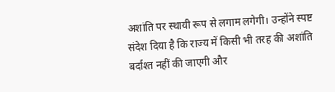अशांति पर स्थायी रूप से लगाम लगेगी। उन्होंने स्पष्ट संदेश दिया है कि राज्य में किसी भी तरह की अशांति बर्दाश्त नहीं की जाएगी और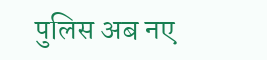पुलिस अब नए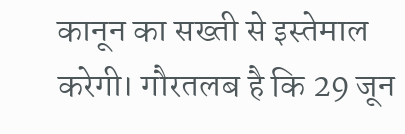कानून का सख्ती से इस्तेमाल करेगी। गौरतलब है कि 29 जून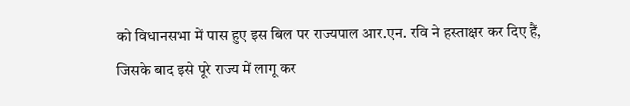को विधानसभा में पास हुए इस बिल पर राज्यपाल आर.एन. रवि ने हस्ताक्षर कर दिए हैं, जिसके बाद इसे पूरे राज्य में लागू कर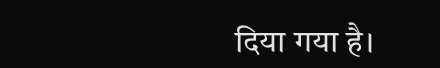दिया गया है।